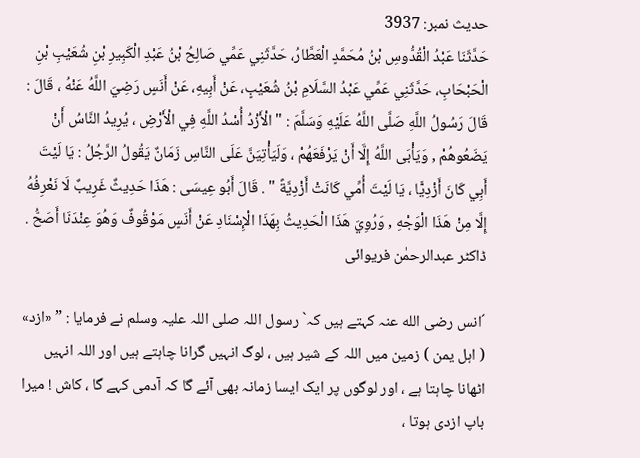حدیث نمبر: 3937
حَدَّثَنَا عَبْدُ الْقُدُّوسِ بْنُ مُحَمَّدٍ الْعَطَّارُ، حَدَّثَنِي عَمِّي صَالِحُ بْنُ عَبْدِ الْكَبِيرِ بْنِ شُعَيْبِ بْنِ الْحَبْحَابِ، حَدَّثَنِي عَمِّي عَبْدُ السَّلَامِ بْنُ شُعَيْبٍ، عَنْ أَبِيهِ، عَنْ أَنَسٍ رَضِيَ اللَّهُ عَنْهُ ، قَالَ : قَالَ رَسُولُ اللَّهِ صَلَّى اللَّهُ عَلَيْهِ وَسَلَّمَ : " الْأَزْدُ أُسْدُ اللَّهِ فِي الْأَرْضِ ، يُرِيدُ النَّاسُ أَنْ يَضَعُوهُمْ , وَيَأْبَى اللَّهُ إِلَّا أَنْ يَرْفَعَهُمْ ، وَلَيَأْتِيَنَّ عَلَى النَّاسِ زَمَانٌ يَقُولُ الرَّجُلُ : يَا لَيْتَ أَبِي كَانَ أَزْدِيًّا ، يَا لَيْتَ أُمِّي كَانَتْ أَزْدِيَّةً " . قَالَ أَبُو عِيسَى : هَذَا حَدِيثٌ غَرِيبٌ لَا نَعْرِفُهُ إِلَّا مِنْ هَذَا الْوَجْهِ , وَرُوِيَ هَذَا الْحَدِيثُ بِهَذَا الْإِسْنَادِ عَنْ أَنَسٍ مَوْقُوفٌ وَهُوَ عِنْدَنَا أَصَحُّ .
ڈاکٹر عبدالرحمٰن فریوائی

´انس رضی الله عنہ کہتے ہیں کہ` رسول اللہ صلی اللہ علیہ وسلم نے فرمایا : ” «ازد» ( اہل یمن ) زمین میں اللہ کے شیر ہیں ، لوگ انہیں گرانا چاہتے ہیں اور اللہ انہیں اٹھانا چاہتا ہے ، اور لوگوں پر ایک ایسا زمانہ بھی آئے گا کہ آدمی کہے گا ، کاش ! میرا باپ ازدی ہوتا ،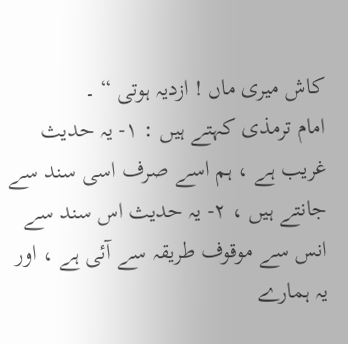کاش میری ماں ! ازدیہ ہوتی “ ۔
امام ترمذی کہتے ہیں : ۱- یہ حدیث غریب ہے ، ہم اسے صرف اسی سند سے جانتے ہیں ، ۲- یہ حدیث اس سند سے انس سے موقوف طریقہ سے آئی ہے ، اور یہ ہمارے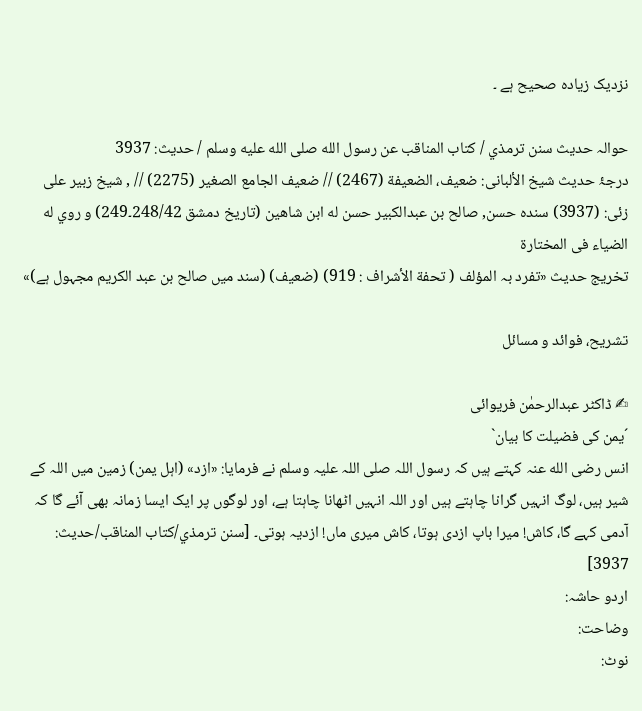نزدیک زیادہ صحیح ہے ۔

حوالہ حدیث سنن ترمذي / كتاب المناقب عن رسول الله صلى الله عليه وسلم / حدیث: 3937
درجۂ حدیث شیخ الألبانی: ضعيف، الضعيفة (2467) // ضعيف الجامع الصغير (2275) // , شیخ زبیر علی زئی: (3937) سنده حسن, صالح بن عبدالكبير حسن له ابن شاهين (تاريخ دمشق 248/42۔249) و روي له الضياء فى المختارة
تخریج حدیث «تفرد بہ المؤلف ( تحفة الأشراف : 919) (ضعیف) (سند میں صالح بن عبد الکریم مجہول ہے)»

تشریح، فوائد و مسائل

✍ ڈاکٹر عبدالرحمٰن فریوائی
´یمن کی فضیلت کا بیان`
انس رضی الله عنہ کہتے ہیں کہ رسول اللہ صلی اللہ علیہ وسلم نے فرمایا: «ازد» (اہل یمن) زمین میں اللہ کے شیر ہیں، لوگ انہیں گرانا چاہتے ہیں اور اللہ انہیں اٹھانا چاہتا ہے، اور لوگوں پر ایک ایسا زمانہ بھی آئے گا کہ آدمی کہے گا، کاش! میرا باپ ازدی ہوتا، کاش میری ماں! ازدیہ ہوتی۔ [سنن ترمذي/كتاب المناقب/حدیث: 3937]
اردو حاشہ:
وضاحت:
نوٹ: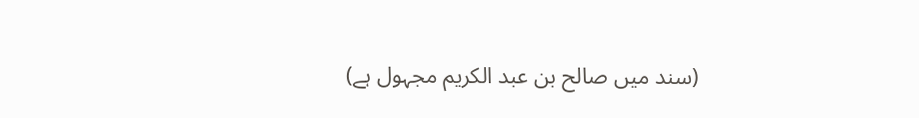(سند میں صالح بن عبد الکریم مجہول ہے)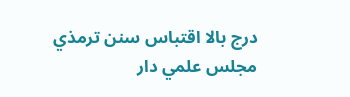درج بالا اقتباس سنن ترمذي مجلس علمي دار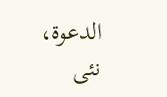الدعوة، نئى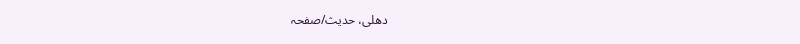دهلى، حدیث/صفحہ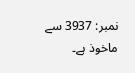نمبر: 3937 سے ماخوذ ہے۔